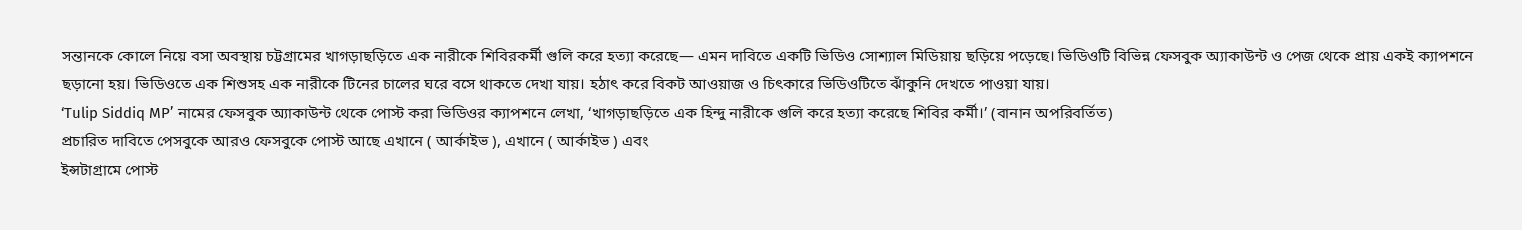সন্তানকে কোলে নিয়ে বসা অবস্থায় চট্টগ্রামের খাগড়াছড়িতে এক নারীকে শিবিরকর্মী গুলি করে হত্যা করেছে— এমন দাবিতে একটি ভিডিও সোশ্যাল মিডিয়ায় ছড়িয়ে পড়েছে। ভিডিওটি বিভিন্ন ফেসবুক অ্যাকাউন্ট ও পেজ থেকে প্রায় একই ক্যাপশনে ছড়ানো হয়। ভিডিওতে এক শিশুসহ এক নারীকে টিনের চালের ঘরে বসে থাকতে দেখা যায়। হঠাৎ করে বিকট আওয়াজ ও চিৎকারে ভিডিওটিতে ঝাঁকুনি দেখতে পাওয়া যায়।
‘Tulip Siddiq MP’ নামের ফেসবুক অ্যাকাউন্ট থেকে পোস্ট করা ভিডিওর ক্যাপশনে লেখা, ‘খাগড়াছড়িতে এক হিন্দু নারীকে গুলি করে হত্যা করেছে শিবির কর্মী।’ (বানান অপরিবর্তিত)
প্রচারিত দাবিতে পেসবুকে আরও ফেসবুকে পোস্ট আছে এখানে ( আর্কাইভ ), এখানে ( আর্কাইভ ) এবং
ইন্সটাগ্রামে পোস্ট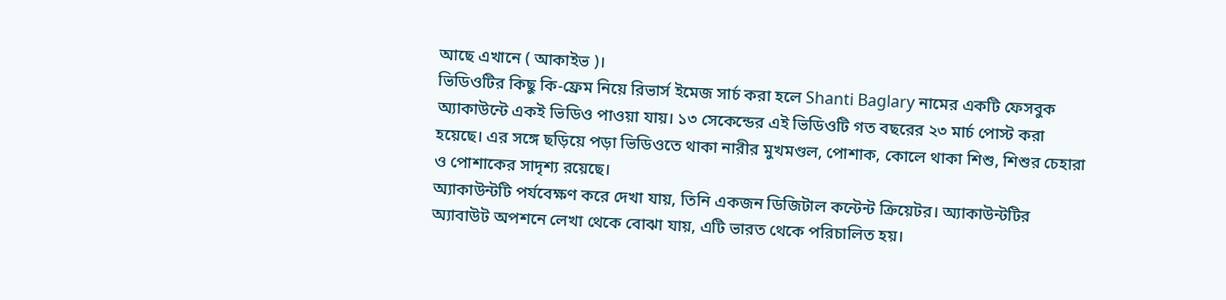আছে এখানে ( আকাইভ )।
ভিডিওটির কিছু কি-ফ্রেম নিয়ে রিভার্স ইমেজ সার্চ করা হলে Shanti Baglary নামের একটি ফেসবুক অ্যাকাউন্টে একই ভিডিও পাওয়া যায়। ১৩ সেকেন্ডের এই ভিডিওটি গত বছরের ২৩ মার্চ পোস্ট করা হয়েছে। এর সঙ্গে ছড়িয়ে পড়া ভিডিওতে থাকা নারীর মুখমণ্ডল, পোশাক, কোলে থাকা শিশু, শিশুর চেহারা ও পোশাকের সাদৃশ্য রয়েছে।
অ্যাকাউন্টটি পর্যবেক্ষণ করে দেখা যায়, তিনি একজন ডিজিটাল কন্টেন্ট ক্রিয়েটর। অ্যাকাউন্টটির অ্যাবাউট অপশনে লেখা থেকে বোঝা যায়, এটি ভারত থেকে পরিচালিত হয়।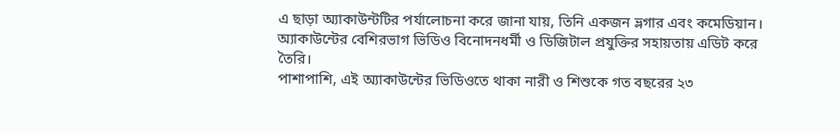এ ছাড়া অ্যাকাউন্টটির পর্যালোচনা করে জানা যায়, তিনি একজন ভ্লগার এবং কমেডিয়ান। অ্যাকাউন্টের বেশিরভাগ ভিডিও বিনোদনধর্মী ও ডিজিটাল প্রযুক্তির সহায়তায় এডিট করে তৈরি।
পাশাপাশি, এই অ্যাকাউন্টের ভিডিওতে থাকা নারী ও শিশুকে গত বছরের ২৩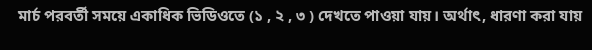মার্চ পরবর্তী সময়ে একাধিক ভিডিওতে (১ , ২ , ৩ ) দেখতে পাওয়া যায়। অর্থাৎ, ধারণা করা যায়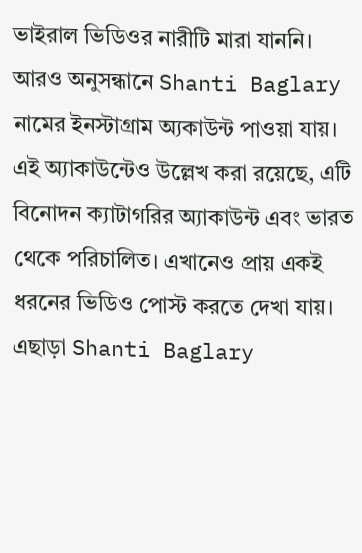ভাইরাল ভিডিওর নারীটি মারা যাননি।
আরও অনুসন্ধানে Shanti Baglary নামের ইনস্টাগ্রাম অ্যকাউন্ট পাওয়া যায়। এই অ্যাকাউন্টেও উল্লেখ করা রয়েছে, এটি বিনোদন ক্যাটাগরির অ্যাকাউন্ট এবং ভারত থেকে পরিচালিত। এখানেও প্রায় একই ধরনের ভিডিও পোস্ট করতে দেখা যায়। এছাড়া Shanti Baglary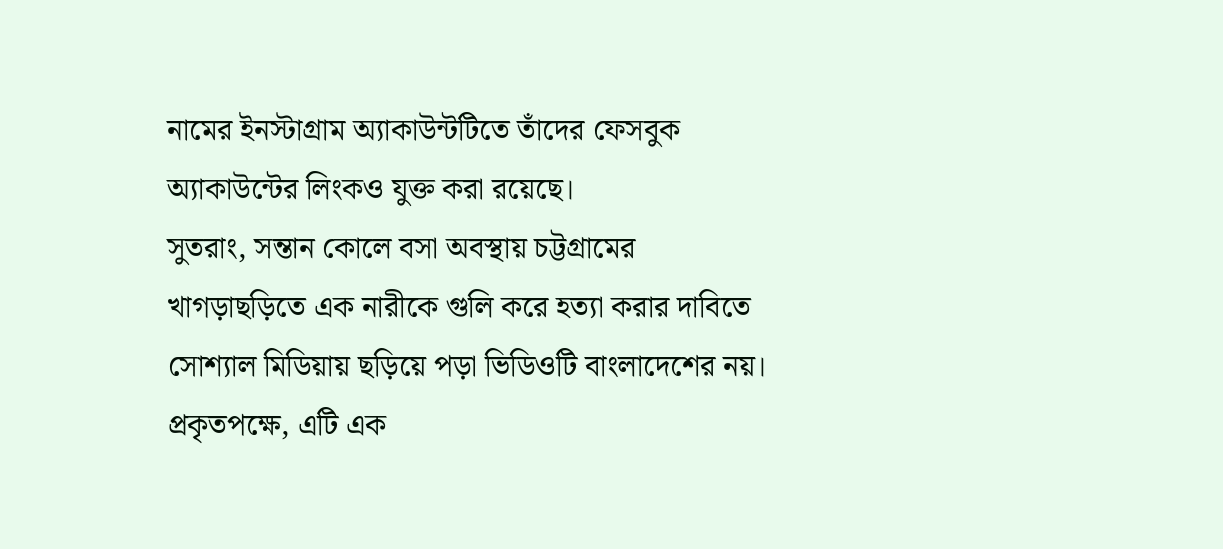নামের ইনস্টাগ্রাম অ্যাকাউন্টটিতে তাঁদের ফেসবুক অ্যাকাউন্টের লিংকও যুক্ত করা রয়েছে।
সুতরাং, সন্তান কোলে বসা অবস্থায় চট্টগ্রামের খাগড়াছড়িতে এক নারীকে গুলি করে হত্যা করার দাবিতে সোশ্যাল মিডিয়ায় ছড়িয়ে পড়া ভিডিওটি বাংলাদেশের নয়। প্রকৃতপক্ষে, এটি এক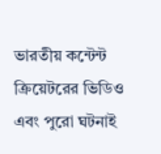ভারতীয় কন্টেন্ট ক্রিয়েটরের ভিডিও এবং পুরো ঘটনাই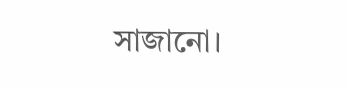সাজানো।